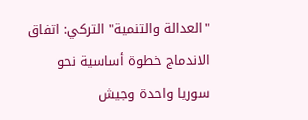"العدالة والتنمية" التركي: اتفاق الاندماج خطوة أساسية نحو سوريا واحدة وجيش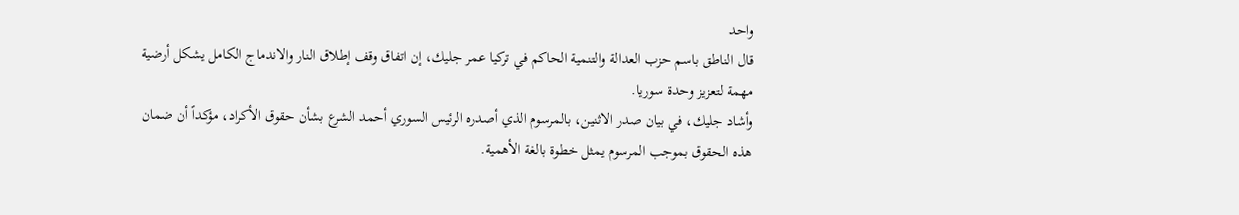واحد
قال الناطق باسم حزب العدالة والتنمية الحاكم في تركيا عمر جليك، إن اتفاق وقف إطلاق النار والاندماج الكامل يشكل أرضية مهمة لتعزيز وحدة سوريا.
وأشاد جليك، في بيان صدر الاثنين، بالمرسوم الذي أصدره الرئيس السوري أحمد الشرع بشأن حقوق الأكراد، مؤكداً أن ضمان هذه الحقوق بموجب المرسوم يمثل خطوة بالغة الأهمية.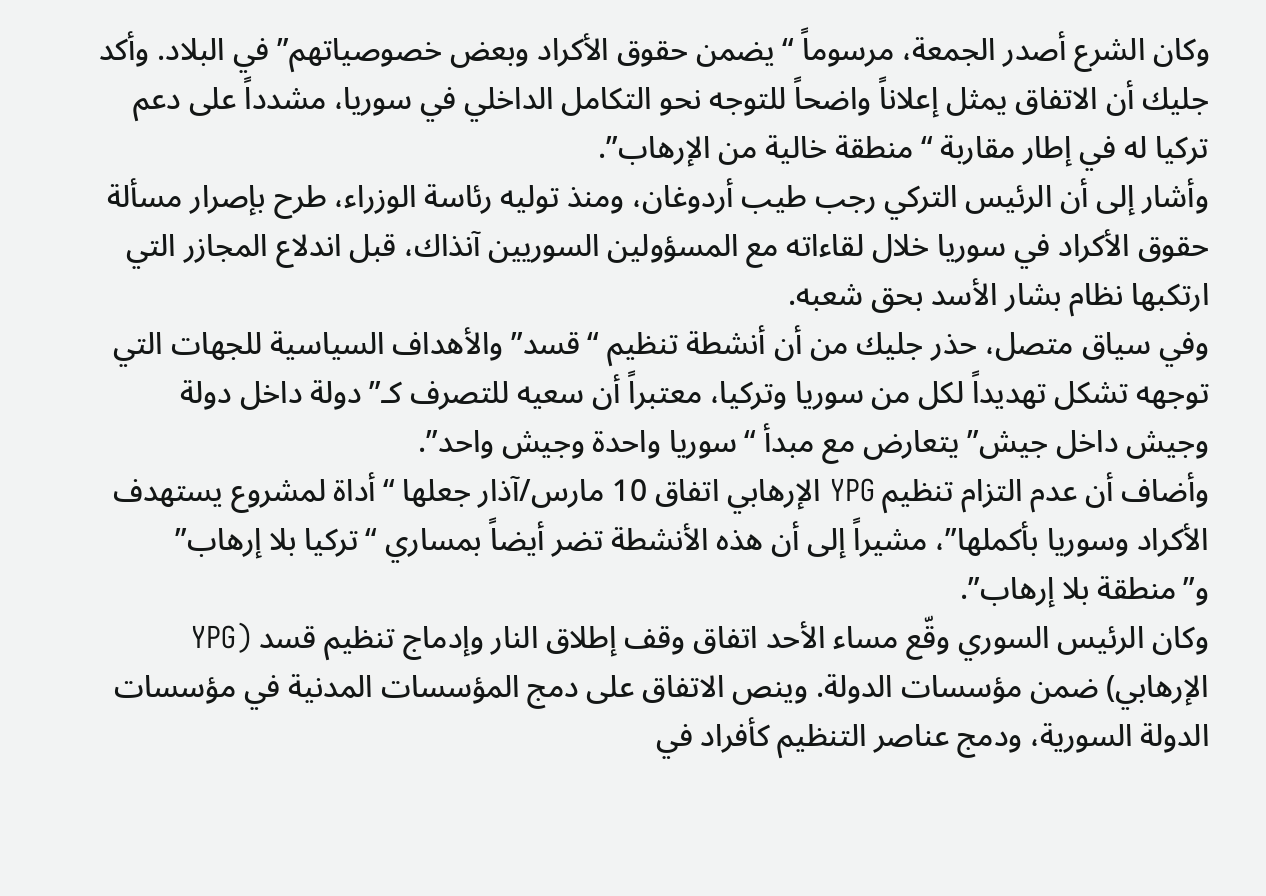وكان الشرع أصدر الجمعة، مرسوماً “يضمن حقوق الأكراد وبعض خصوصياتهم” في البلاد. وأكد جليك أن الاتفاق يمثل إعلاناً واضحاً للتوجه نحو التكامل الداخلي في سوريا، مشدداً على دعم تركيا له في إطار مقاربة “منطقة خالية من الإرهاب”.
وأشار إلى أن الرئيس التركي رجب طيب أردوغان، ومنذ توليه رئاسة الوزراء، طرح بإصرار مسألة حقوق الأكراد في سوريا خلال لقاءاته مع المسؤولين السوريين آنذاك، قبل اندلاع المجازر التي ارتكبها نظام بشار الأسد بحق شعبه.
وفي سياق متصل، حذر جليك من أن أنشطة تنظيم “قسد” والأهداف السياسية للجهات التي توجهه تشكل تهديداً لكل من سوريا وتركيا، معتبراً أن سعيه للتصرف كـ”دولة داخل دولة وجيش داخل جيش” يتعارض مع مبدأ “سوريا واحدة وجيش واحد”.
وأضاف أن عدم التزام تنظيم YPG الإرهابي اتفاق 10 مارس/آذار جعلها “أداة لمشروع يستهدف الأكراد وسوريا بأكملها”، مشيراً إلى أن هذه الأنشطة تضر أيضاً بمساري “تركيا بلا إرهاب” و”منطقة بلا إرهاب”.
وكان الرئيس السوري وقّع مساء الأحد اتفاق وقف إطلاق النار وإدماج تنظيم قسد (YPG الإرهابي) ضمن مؤسسات الدولة. وينص الاتفاق على دمج المؤسسات المدنية في مؤسسات الدولة السورية، ودمج عناصر التنظيم كأفراد في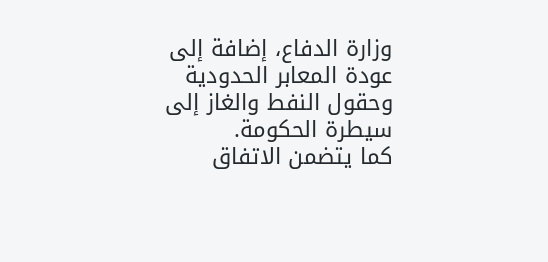وزارة الدفاع، إضافة إلى عودة المعابر الحدودية وحقول النفط والغاز إلى سيطرة الحكومة.
كما يتضمن الاتفاق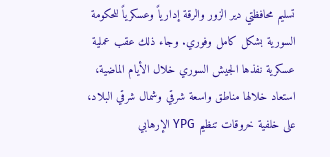تسليم محافظتي دير الزور والرقة إدارياً وعسكرياً للحكومة السورية بشكل كامل وفوري. وجاء ذلك عقب عملية عسكرية نفذها الجيش السوري خلال الأيام الماضية، استعاد خلالها مناطق واسعة شرقي وشمال شرقي البلاد، على خلفية خروقات تنظيم YPG الإرهابي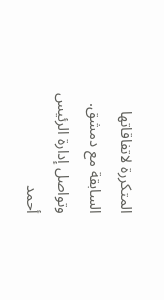المتكررة لاتفاقاتها السابقة مع دمشق.
وتواصل إدارة الرئيس أحمد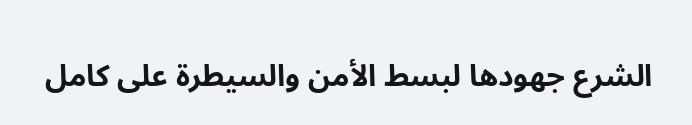الشرع جهودها لبسط الأمن والسيطرة على كامل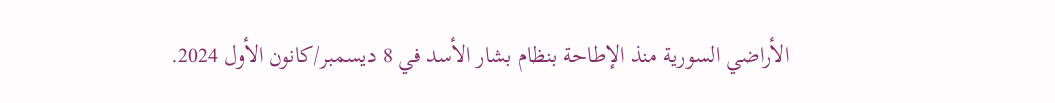الأراضي السورية منذ الإطاحة بنظام بشار الأسد في 8 ديسمبر/كانون الأول 2024.